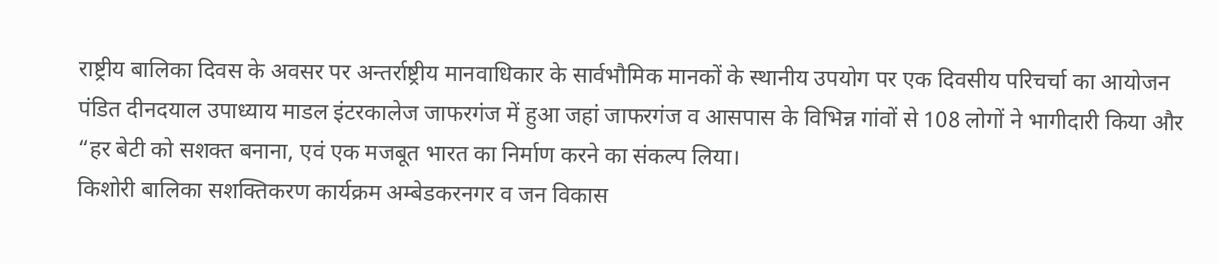राष्ट्रीय बालिका दिवस के अवसर पर अन्तर्राष्ट्रीय मानवाधिकार के सार्वभौमिक मानकों के स्थानीय उपयोग पर एक दिवसीय परिचर्चा का आयोजन पंडित दीनदयाल उपाध्याय माडल इंटरकालेज जाफरगंज में हुआ जहां जाफरगंज व आसपास के विभिन्न गांवों से 108 लोगों ने भागीदारी किया और
“हर बेटी को सशक्त बनाना, एवं एक मजबूत भारत का निर्माण करने का संकल्प लिया।
किशोरी बालिका सशक्तिकरण कार्यक्रम अम्बेडकरनगर व जन विकास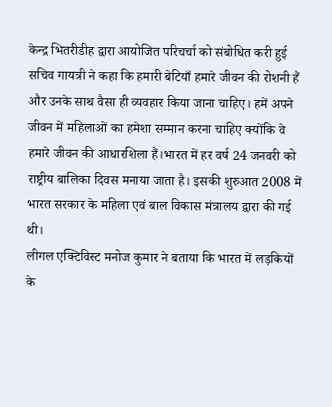केन्द्र भितरीडीह द्वारा आयोजित परिचर्चा को संबोधित करी हुई सचिव गायत्री ने कहा कि हमारी बेटियाँ हमारे जीवन की रोशनी हैं और उनके साथ वैसा ही व्यवहार किया जाना चाहिए। हमें अपने जीवन में महिलाओं का हमेशा सम्मान करना चाहिए क्योंकि वे हमारे जीवन की आधारशिला हैं।भारत में हर वर्ष 24 जनवरी को राष्ट्रीय बालिका दिवस मनाया जाता है। इसकी शुरुआत 2008 में भारत सरकार के महिला एवं बाल विकास मंत्रालय द्वारा की गई थी।
लीगल एक्टिविस्ट मनोज कुमार ने बताया कि भारत में लड़कियों के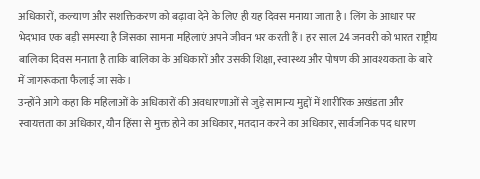अधिकारों, कल्याण और सशक्तिकरण को बढ़ावा देने के लिए ही यह दिवस मनाया जाता है। लिंग के आधार पर भेदभाव एक बड़ी समस्या है जिसका सामना महिलाएं अपने जीवन भर करती हैं। हर साल 24 जनवरी को भारत राष्ट्रीय बालिका दिवस मनाता है ताकि बालिका के अधिकारों और उसकी शिक्षा, स्वास्थ्य और पोषण की आवश्यकता के बारे में जागरूकता फैलाई जा सके।
उन्होंने आगे कहा कि महिलाओं के अधिकारों की अवधारणाओं से जुड़े सामान्य मुद्दों में शारीरिक अखंडता और स्वायत्तता का अधिकार, यौन हिंसा से मुक्त होने का अधिकार, मतदान करने का अधिकार, सार्वजनिक पद धारण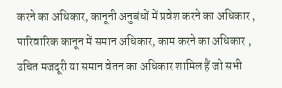करने का अधिकार, कानूनी अनुबंधों में प्रवेश करने का अधिकार , पारिवारिक कानून में समान अधिकार, काम करने का अधिकार , उचित मजदूरी या समान वेतन का अधिकार शामिल हैं जो सभी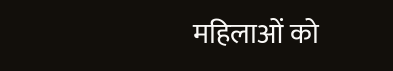महिलाओं को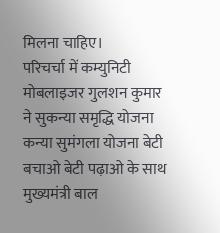मिलना चाहिए।
परिचर्चा में कम्युनिटी मोबलाइजर गुलशन कुमार ने सुकन्या समृद्धि योजना कन्या सुमंगला योजना बेटी बचाओ बेटी पढ़ाओ के साथ मुख्यमंत्री बाल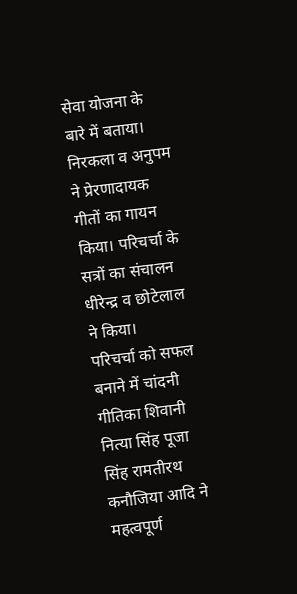सेवा योजना के बारे में बताया। निरकला व अनुपम ने प्रेरणादायक गीतों का गायन किया। परिचर्चा के सत्रों का संचालन धीरेन्द्र व छोटेलाल ने किया।
परिचर्चा को सफल बनाने में चांदनी गीतिका शिवानी नित्या सिंह पूजा सिंह रामतीरथ कनौजिया आदि ने महत्वपूर्ण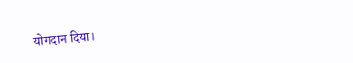योगदान दिया।